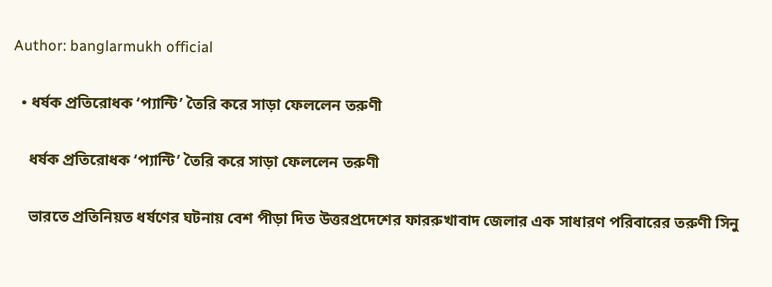Author: banglarmukh official

  • ধর্ষক প্রতিরোধক ‘প্যান্টি’ তৈরি করে সাড়া ফেললেন তরুণী

    ধর্ষক প্রতিরোধক ‘প্যান্টি’ তৈরি করে সাড়া ফেললেন তরুণী

    ভারতে প্রতিনিয়ত ধর্ষণের ঘটনায় বেশ পীড়া দিত উত্তরপ্রদেশের ফাররুখাবাদ জেলার এক সাধারণ পরিবারের তরুণী সিনু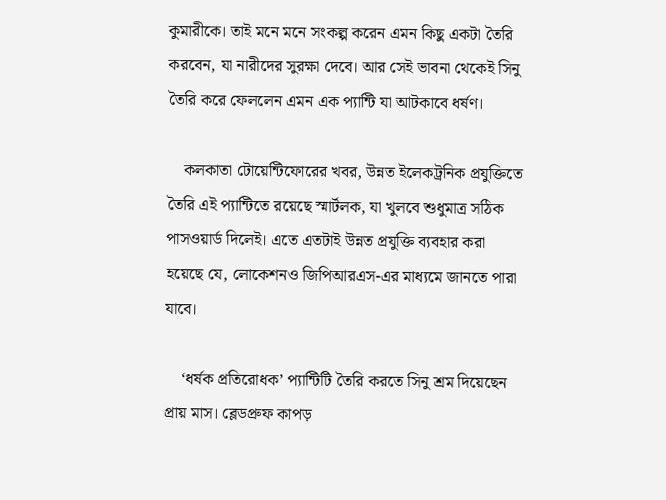কুমারীকে। তাই মনে মনে সংকল্প করেন এমন কিছু একটা তৈরি করবেন, যা নারীদের সুরক্ষা দেবে। আর সেই ভাবনা থেকেই সিনু তৈরি করে ফেললেন এমন এক প্যান্টি যা আটকাবে ধর্ষণ।

    কলকাতা টোয়েন্টিফোরের খবর, উন্নত ইলেকট্রনিক প্রযুক্তিতে তৈরি এই প্যান্টিতে রয়েছে স্মার্টলক, যা খুলবে শুধুমাত্র সঠিক পাসওয়ার্ড দিলেই। এতে এতটাই উন্নত প্রযুক্তি ব্যবহার করা হয়েছে যে, লোকেশনও জিপিআরএস-এর মাধ্যমে জানতে পারা যাবে।

    ‘ধর্ষক প্রতিরোধক’ প্যান্টিটি তৈরি করতে সিনু শ্রম দিয়েছেন প্রায় মাস। ব্লেডপ্রুফ কাপড়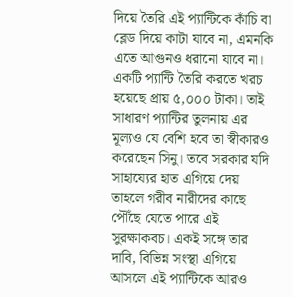দিয়ে তৈরি এই প্যান্টিকে কাঁচি বা ব্লেড দিয়ে কাটা যাবে না, এমনকি এতে আগুনও ধরানো যাবে না। একটি প্যান্টি তৈরি করতে খরচ হয়েছে প্রায় ৫,০০০ টাকা। তাই সাধারণ প্যান্টির তুলনায় এর মূল্যও যে বেশি হবে তা স্বীকারও করেছেন সিনু। তবে সরকার যদি সাহায্যের হাত এগিয়ে দেয় তাহলে গরীব নারীদের কাছে পৌঁছে যেতে পারে এই সুরক্ষাকবচ। একই সঙ্গে তার দাবি, বিভিন্ন সংস্থা এগিয়ে আসলে এই প্যান্টিকে আরও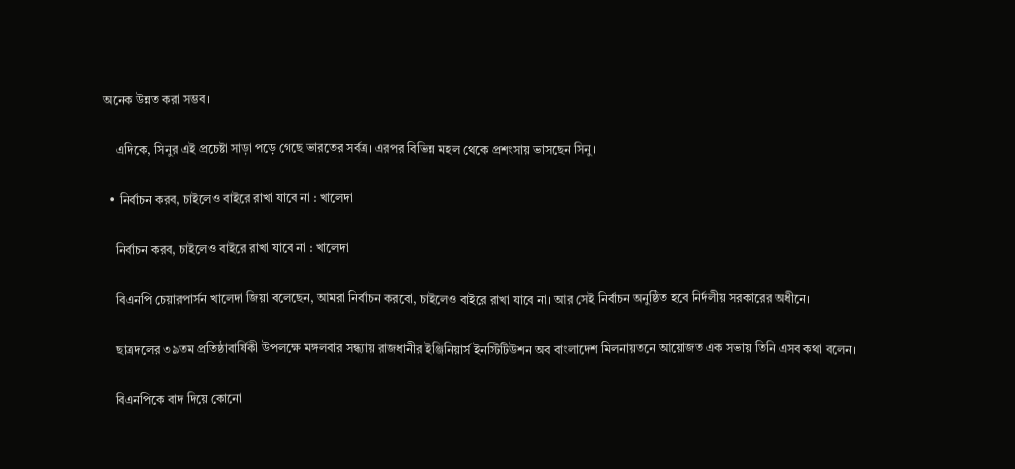অনেক উন্নত করা সম্ভব।

    এদিকে, সিনুর এই প্রচেষ্টা সাড়া পড়ে গেছে ভারতের সর্বত্র। এরপর বিভিন্ন মহল থেকে প্রশংসায় ভাসছেন সিনু।

  • নির্বাচন করব, চাইলেও বাইরে রাখা যাবে না : খালেদা

    নির্বাচন করব, চাইলেও বাইরে রাখা যাবে না : খালেদা

    বিএনপি চেয়ারপার্সন খালেদা জিয়া বলেছেন, আমরা নির্বাচন করবো, চাইলেও বাইরে রাখা যাবে না। আর সেই নির্বাচন অনুষ্ঠিত হবে নির্দলীয় সরকারের অধীনে।

    ছাত্রদলের ৩৯তম প্রতিষ্ঠাবার্ষিকী উপলক্ষে মঙ্গলবার সন্ধ্যায় রাজধানীর ইঞ্জিনিয়ার্স ইনস্টিটিউশন অব বাংলাদেশ মিলনায়তনে আয়োজত এক সভায় তিনি এসব কথা বলেন।

    বিএনপিকে বাদ দিয়ে কোনো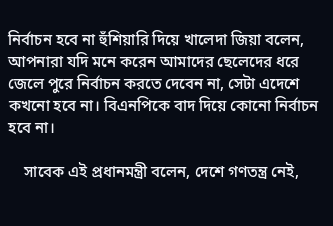নির্বাচন হবে না হুঁশিয়ারি দিয়ে খালেদা জিয়া বলেন, আপনারা যদি মনে করেন আমাদের ছেলেদের ধরে জেলে পুরে নির্বাচন করতে দেবেন না, সেটা এদেশে কখনো হবে না। বিএনপিকে বাদ দিয়ে কোনো নির্বাচন হবে না।

    সাবেক এই প্রধানমন্ত্রী বলেন, দেশে গণতন্ত্র নেই,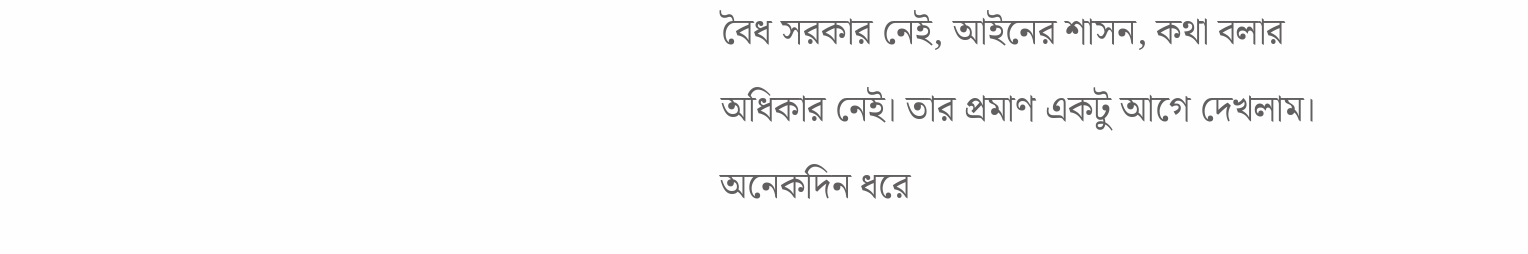বৈধ সরকার নেই, আইনের শাসন, কথা বলার অধিকার নেই। তার প্রমাণ একটু আগে দেখলাম। অনেকদিন ধরে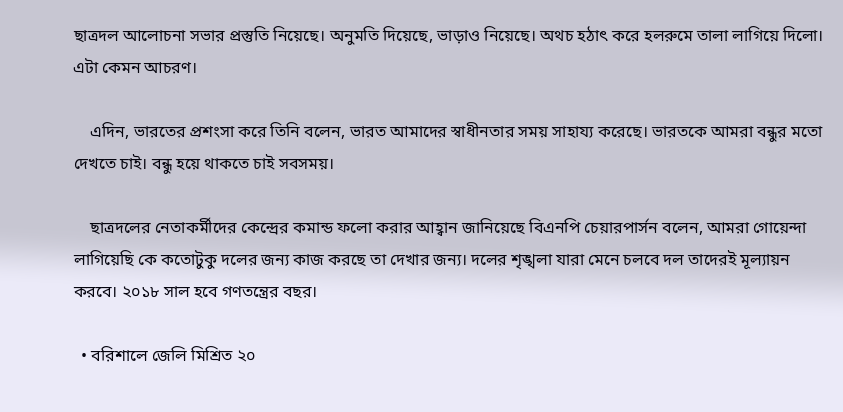ছাত্রদল আলোচনা সভার প্রস্তুতি নিয়েছে। অনুমতি দিয়েছে, ভাড়াও নিয়েছে। অথচ হঠাৎ করে হলরুমে তালা লাগিয়ে দিলো। এটা কেমন আচরণ।

    এদিন, ভারতের প্রশংসা করে তিনি বলেন, ভারত আমাদের স্বাধীনতার সময় সাহায্য করেছে। ভারতকে আমরা বন্ধুর মতো দেখতে চাই। বন্ধু হয়ে থাকতে চাই সবসময়।

    ছাত্রদলের নেতাকর্মীদের কেন্দ্রের কমান্ড ফলো করার আহ্বান জানিয়েছে বিএনপি চেয়ারপার্সন বলেন, আমরা গোয়েন্দা লাগিয়েছি কে কতোটুকু দলের জন্য কাজ করছে তা দেখার জন্য। দলের শৃঙ্খলা যারা মেনে চলবে দল তাদেরই মূল্যায়ন করবে। ২০১৮ সাল হবে গণতন্ত্রের বছর।

  • বরিশালে জেলি মিশ্রিত ২০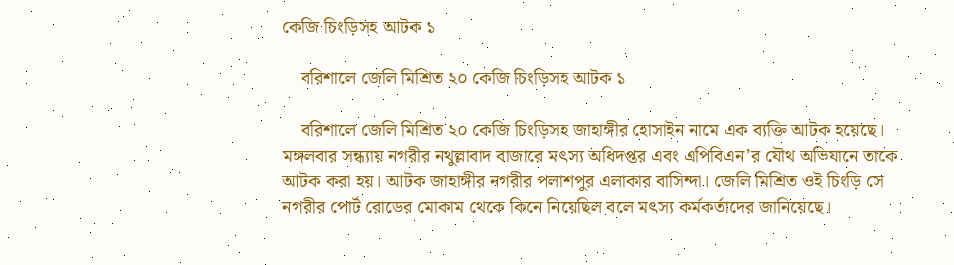কেজি চিংড়িসহ আটক ১

    বরিশালে জেলি মিশ্রিত ২০ কেজি চিংড়িসহ আটক ১

    বরিশালে জেলি মিশ্রিত ২০ কেজি চিংড়িসহ জাহাঙ্গীর হোসাইন নামে এক ব্যক্তি আটক হয়েছে। মঙ্গলবার সন্ধ্যায় নগরীর নথুল্লাবাদ বাজারে মৎস্য অধিদপ্তর এবং এপিবিএন’র যৌথ অভিযানে তাকে আটক করা হয়। আটক জাহাঙ্গীর নগরীর পলাশপুর এলাকার বাসিন্দা। জেলি মিশ্রিত ওই চিংড়ি সে নগরীর পোর্ট রোডের মোকাম থেকে কিনে নিয়েছিল বলে মৎস্য কর্মকর্তাদের জানিয়েছে।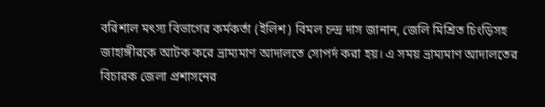বরিশাল মৎস্য বিভাগের কর্মকর্তা (ইলিশ) বিমল চন্দ্র দাস জানান, জেলি মিশ্রিত চিংড়িসহ জাহাঙ্গীরকে আটক করে ভ্রাম্যমাণ আদালতে সোপর্দ করা হয়। এ সময় ভ্রাম্যমাণ আদালতের বিচারক জেলা প্রশাসনের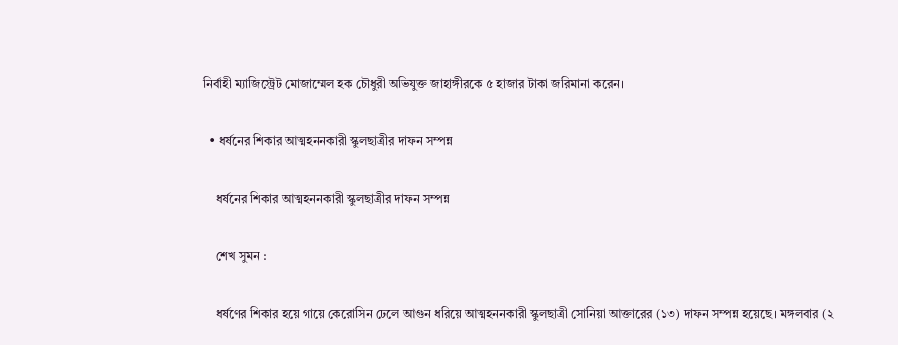নির্বাহী ম্যাজিস্ট্রেট মোজাম্মেল হক চৌধুরী অভিযুক্ত জাহাঙ্গীরকে ৫ হাজার টাকা জরিমানা করেন।

  • ধর্ষনের শিকার আত্মহননকারী স্কুলছাত্রীর দাফন সম্পন্ন

    ধর্ষনের শিকার আত্মহননকারী স্কুলছাত্রীর দাফন সম্পন্ন

    শেখ সুমন :

    ধর্ষণের শিকার হয়ে গায়ে কেরোসিন ঢেলে আগুন ধরিয়ে আত্মহননকারী স্কুলছাত্রী সোনিয়া আক্তারের (১৩) দাফন সম্পন্ন হয়েছে। মঙ্গলবার (২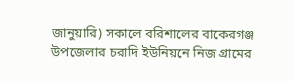জানুয়ারি) সকালে বরিশালের বাকেরগঞ্জ উপজেলার চরাদি ইউনিয়নে নিজ গ্রামের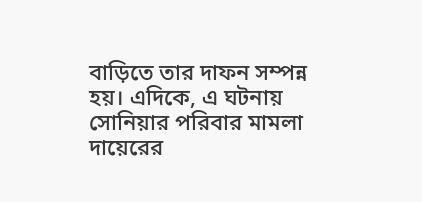বাড়িতে তার দাফন সম্পন্ন হয়। এদিকে, এ ঘটনায় সোনিয়ার পরিবার মামলা দায়েরের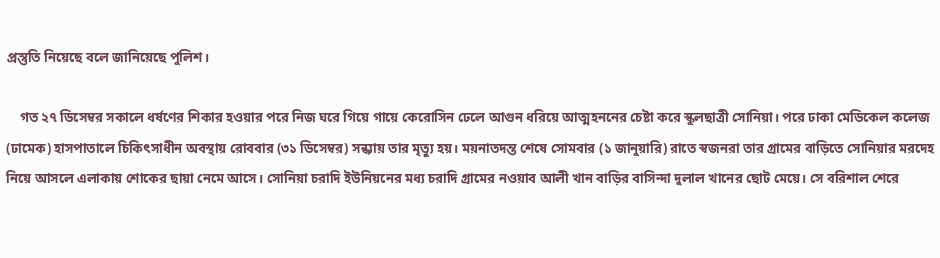প্রস্তুতি নিয়েছে বলে জানিয়েছে পুলিশ।

    গত ২৭ ডিসেম্বর সকালে ধর্ষণের শিকার হওয়ার পরে নিজ ঘরে গিয়ে গায়ে কেরোসিন ঢেলে আগুন ধরিয়ে আত্মহননের চেষ্টা করে স্কুলছাত্রী সোনিয়া। পরে ঢাকা মেডিকেল কলেজ (ঢামেক) হাসপাতালে চিকিৎসাধীন অবস্থায় রোববার (৩১ ডিসেম্বর) সন্ধ্যায় তার মৃত্যু হয়। ময়নাতদন্ত শেষে সোমবার (১ জানুয়ারি) রাতে স্বজনরা তার গ্রামের বাড়িতে সোনিয়ার মরদেহ নিয়ে আসলে এলাকায় শোকের ছায়া নেমে আসে। সোনিয়া চরাদি ইউনিয়নের মধ্য চরাদি গ্রামের নওয়াব আলী খান বাড়ির বাসিন্দা দুলাল খানের ছোট মেয়ে। সে বরিশাল শেরে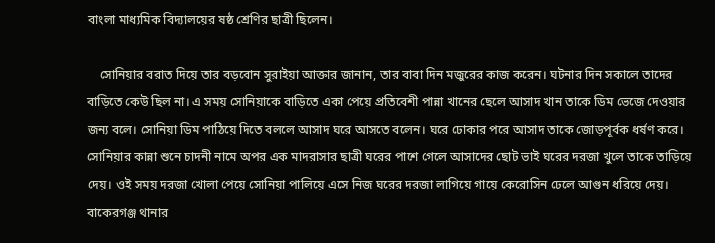বাংলা মাধ্যমিক বিদ্যালয়ের ষষ্ঠ শ্রেণির ছাত্রী ছিলেন।

    সোনিয়ার বরাত দিয়ে তার বড়বোন সুরাইয়া আক্তার জানান, তার বাবা দিন মজুরের কাজ করেন। ঘটনার দিন সকালে তাদের বাড়িতে কেউ ছিল না। এ সময় সোনিয়াকে বাড়িতে একা পেয়ে প্রতিবেশী পান্না খানের ছেলে আসাদ খান তাকে ডিম ভেজে দেওয়ার জন্য বলে। সোনিয়া ডিম পাঠিয়ে দিতে বললে আসাদ ঘরে আসতে বলেন। ঘরে ঢোকার পরে আসাদ তাকে জোড়পূর্বক ধর্ষণ করে। সোনিয়ার কান্না শুনে চাদনী নামে অপর এক মাদরাসার ছাত্রী ঘরের পাশে গেলে আসাদের ছোট ভাই ঘরের দরজা খুলে তাকে তাড়িয়ে দেয়। ওই সময় দরজা খোলা পেয়ে সোনিয়া পালিয়ে এসে নিজ ঘরের দরজা লাগিয়ে গায়ে কেরোসিন ঢেলে আগুন ধরিয়ে দেয়। বাকেরগঞ্জ থানার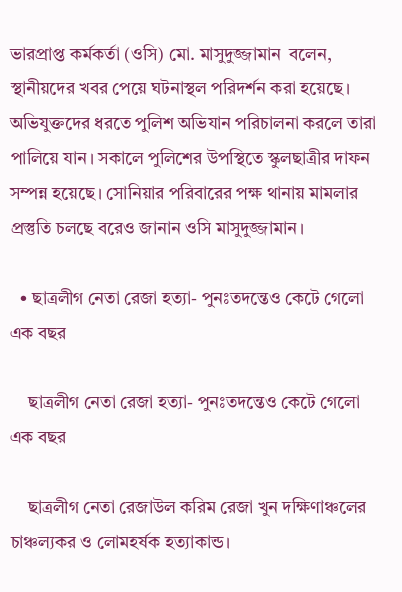ভারপ্রাপ্ত কর্মকর্তা (ওসি) মো. মাসুদুজ্জামান  বলেন, স্থানীয়দের খবর পেয়ে ঘটনাস্থল পরিদর্শন করা হয়েছে। অভিযুক্তদের ধরতে পুলিশ অভিযান পরিচালনা করলে তারা পালিয়ে যান। সকালে পুলিশের উপস্থিতে স্কুলছাত্রীর দাফন সম্পন্ন হয়েছে। সোনিয়ার পরিবারের পক্ষ থানায় মামলার প্রস্তুতি চলছে বরেও জানান ওসি মাসুদুজ্জামান।

  • ছাত্রলীগ নেতা রেজা হত্যা- পুনঃতদন্তেও কেটে গেলো এক বছর

    ছাত্রলীগ নেতা রেজা হত্যা- পুনঃতদন্তেও কেটে গেলো এক বছর

    ছাত্রলীগ নেতা রেজাউল করিম রেজা খুন দক্ষিণাঞ্চলের চাঞ্চল্যকর ও লোমহর্ষক হত্যাকান্ড।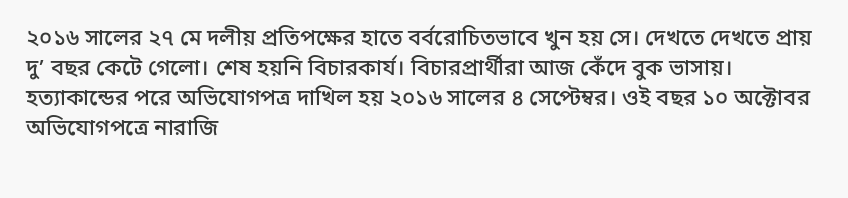২০১৬ সালের ২৭ মে দলীয় প্রতিপক্ষের হাতে বর্বরোচিতভাবে খুন হয় সে। দেখতে দেখতে প্রায় দু’ বছর কেটে গেলো। শেষ হয়নি বিচারকার্য। বিচারপ্রার্থীরা আজ কেঁদে বুক ভাসায়। হত্যাকান্ডের পরে অভিযোগপত্র দাখিল হয় ২০১৬ সালের ৪ সেপ্টেম্বর। ওই বছর ১০ অক্টোবর অভিযোগপত্রে নারাজি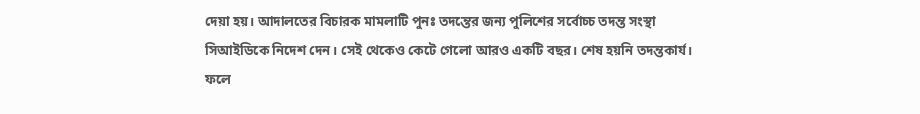দেয়া হয়। আদালতের বিচারক মামলাটি পুনঃ তদন্তের জন্য পুলিশের সর্বোচ্চ তদন্ত সংস্থা সিআইডিকে নিদেশ দেন। সেই থেকেও কেটে গেলো আরও একটি বছর। শেষ হয়নি তদন্তকার্য। ফলে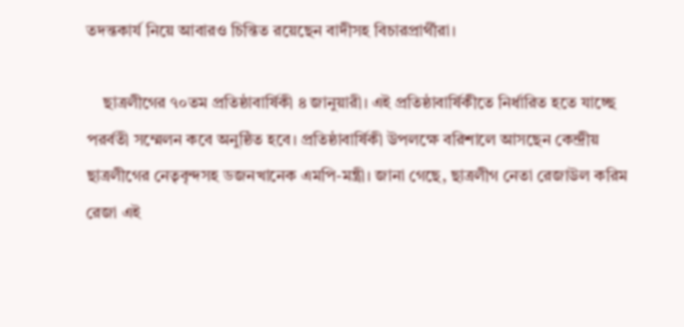তদন্তকার্য নিয়ে আবারও চিন্তিত রয়েছেন বাদীসহ বিচারপ্রার্থীরা।

    ছাত্রলীগের ৭০তম প্রতিষ্ঠাবার্ষিকী ৪ জানুয়ারী। এই প্রতিষ্ঠাবার্ষিকীতে নির্ধারিত হতে যাচ্ছে পরর্বতী সম্মেলন কবে অনুষ্ঠিত হবে। প্রতিষ্ঠাবার্ষিকী উপলক্ষে বরিশালে আসছেন কেন্দ্রীয় ছাত্রলীগের নেতৃবৃন্দসহ ডজনখানেক এমপি-মন্ত্রী। জানা গেছে, ছাত্রলীগ নেতা রেজাউল করিম রেজা এই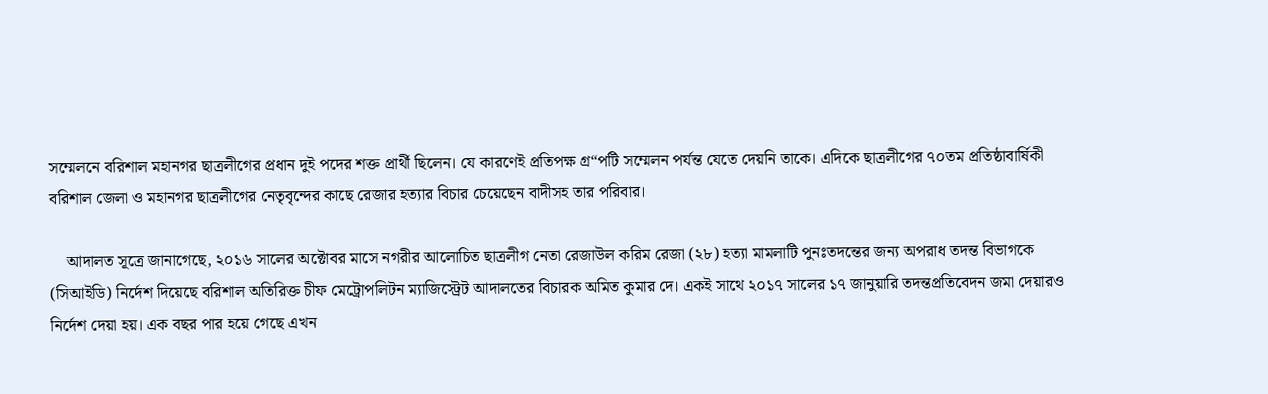সম্মেলনে বরিশাল মহানগর ছাত্রলীগের প্রধান দুই পদের শক্ত প্রার্থী ছিলেন। যে কারণেই প্রতিপক্ষ গ্র“পটি সম্মেলন পর্যন্ত যেতে দেয়নি তাকে। এদিকে ছাত্রলীগের ৭০তম প্রতিষ্ঠাবার্ষিকী বরিশাল জেলা ও মহানগর ছাত্রলীগের নেতৃবৃন্দের কাছে রেজার হত্যার বিচার চেয়েছেন বাদীসহ তার পরিবার।

    আদালত সূত্রে জানাগেছে, ২০১৬ সালের অক্টোবর মাসে নগরীর আলোচিত ছাত্রলীগ নেতা রেজাউল করিম রেজা (২৮) হত্যা মামলাটি পুনঃতদন্তের জন্য অপরাধ তদন্ত বিভাগকে (সিআইডি) নির্দেশ দিয়েছে বরিশাল অতিরিক্ত চীফ মেট্রোপলিটন ম্যাজিস্ট্রেট আদালতের বিচারক অমিত কুমার দে। একই সাথে ২০১৭ সালের ১৭ জানুয়ারি তদন্তপ্রতিবেদন জমা দেয়ারও নির্দেশ দেয়া হয়। এক বছর পার হয়ে গেছে এখন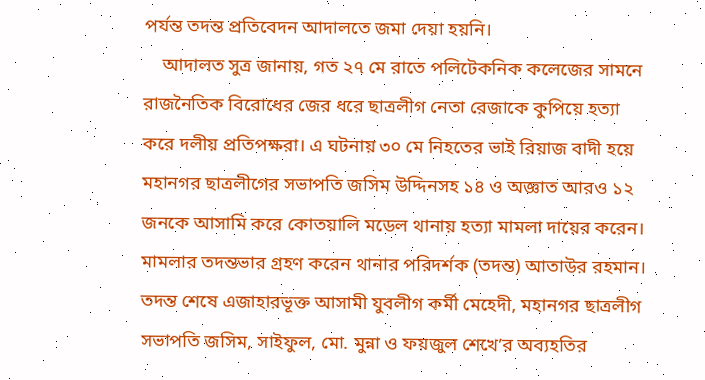পর্যন্ত তদন্ত প্রতিবেদন আদালতে জমা দেয়া হয়নি।
    আদালত সুত্র জানায়, গত ২৭ মে রাতে পলিটেকনিক কলেজের সামনে রাজনৈতিক বিরোধের জের ধরে ছাত্রলীগ নেতা রেজাকে কুপিয়ে হত্যা করে দলীয় প্রতিপক্ষরা। এ ঘটনায় ৩০ মে নিহতের ভাই রিয়াজ বাদী হয়ে মহানগর ছাত্রলীগের সভাপতি জসিম উদ্দিনসহ ১৪ ও অজ্ঞাত আরও ১২ জনকে আসামি করে কোতয়ালি মডেল থানায় হত্যা মামলা দায়ের করেন। মামলার তদন্তভার গ্রহণ করেন থানার পরিদর্শক (তদন্ত) আতাউর রহমান। তদন্ত শেষে এজাহারভূক্ত আসামী যুবলীগ কর্মী মেহেদী, মহানগর ছাত্রলীগ সভাপতি জসিম, সাইফুল, মো. মুন্না ও ফয়জুল শেখে’র অব্যহতির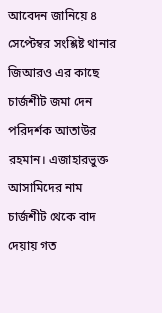আবেদন জানিয়ে ৪ সেপ্টেম্বর সংশ্লিষ্ট থানার জিআরও এর কাছে চার্জশীট জমা দেন পরিদর্শক আতাউর রহমান। এজাহারভুক্ত আসামিদের নাম চার্জশীট থেকে বাদ দেয়ায় গত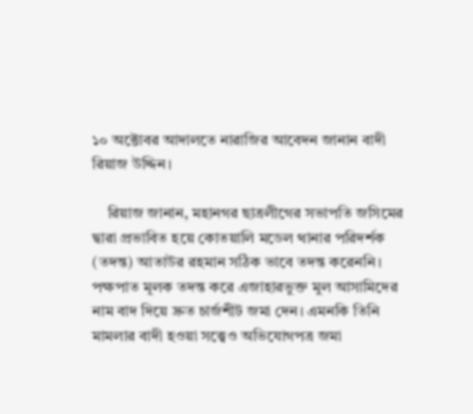১০ অক্টোবর আদালতে নারাজির আবেদন জানান বাদী রিয়াজ উদ্দিন।

    রিয়াজ জানান, মহানগর ছাত্রলীগের সভাপতি জসিমের দ্বারা প্রভাবিত হয়ে কোতয়ালি মডেল থানার পরিদর্শক (তদন্ত) আতাউর রহমান সঠিক ভাবে তদন্ত করেননি। পক্ষপাত মূলক তদন্ত করে এজাহারভুক্ত মুল আসামিদের নাম বাদ দিয়ে দ্রুত চার্জশীট জমা দেন। এমনকি তিনি মামলার বাদী হওয়া সত্ত্বেও অভিযোগপত্র জমা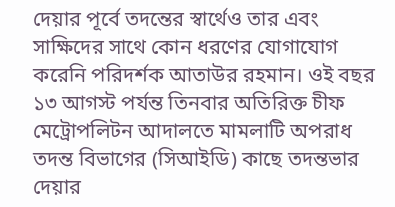দেয়ার পূর্বে তদন্তের স্বার্থেও তার এবং সাক্ষিদের সাথে কোন ধরণের যোগাযোগ করেনি পরিদর্শক আতাউর রহমান। ওই বছর ১৩ আগস্ট পর্যন্ত তিনবার অতিরিক্ত চীফ মেট্রোপলিটন আদালতে মামলাটি অপরাধ তদন্ত বিভাগের (সিআইডি) কাছে তদন্তভার দেয়ার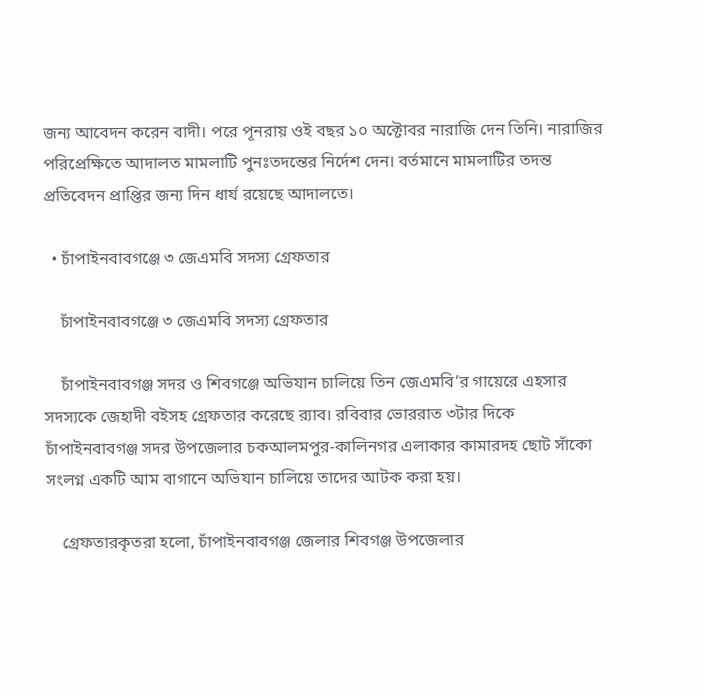জন্য আবেদন করেন বাদী। পরে পূনরায় ওই বছর ১০ অক্টোবর নারাজি দেন তিনি। নারাজির পরিপ্রেক্ষিতে আদালত মামলাটি পুনঃতদন্তের নির্দেশ দেন। বর্তমানে মামলাটির তদন্ত প্রতিবেদন প্রাপ্তির জন্য দিন ধার্য রয়েছে আদালতে।

  • চাঁপাইনবাবগঞ্জে ৩ জেএমবি সদস্য গ্রেফতার

    চাঁপাইনবাবগঞ্জে ৩ জেএমবি সদস্য গ্রেফতার

    চাঁপাইনবাবগঞ্জ সদর ও শিবগঞ্জে অভিযান চালিয়ে তিন জেএমবি’র গায়েরে এহসার সদস্যকে জেহাদী বইসহ গ্রেফতার করেছে র‌্যাব। রবিবার ভোররাত ৩টার দিকে চাঁপাইনবাবগঞ্জ সদর উপজেলার চকআলমপুর-কালিনগর এলাকার কামারদহ ছোট সাঁকো সংলগ্ন একটি আম বাগানে অভিযান চালিয়ে তাদের আটক করা হয়।

    গ্রেফতারকৃতরা হলো, চাঁপাইনবাবগঞ্জ জেলার শিবগঞ্জ উপজেলার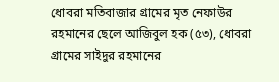ধোবরা মতিবাজার গ্রামের মৃত নেফাউর রহমানের ছেলে আজিবুল হক (৫৩), ধোবরা গ্রামের সাইদুর রহমানের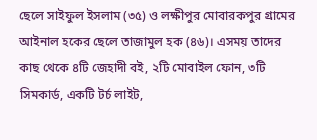ছেলে সাইফুল ইসলাম (৩৫) ও লক্ষীপুর মোবারকপুর গ্রামের আইনাল হকের ছেলে তাজামুল হক (৪৬)। এসময় তাদের কাছ থেকে ৪টি জেহাদী বই, ২টি মোবাইল ফোন, ৩টি সিমকার্ড, একটি টর্চ লাইট,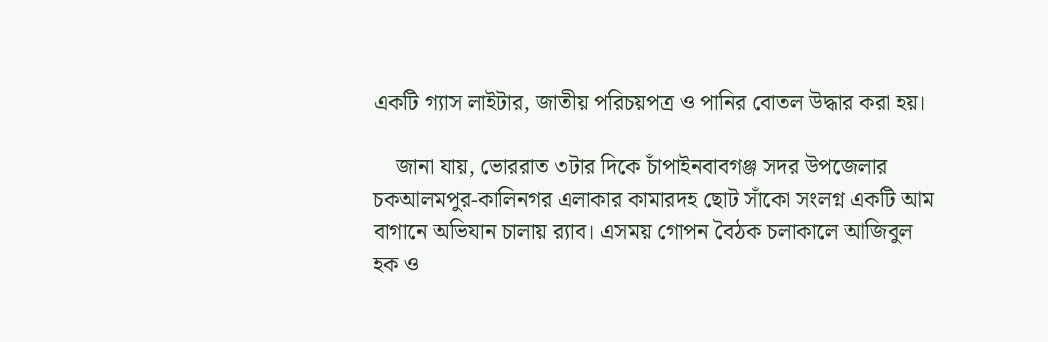একটি গ্যাস লাইটার, জাতীয় পরিচয়পত্র ও পানির বোতল উদ্ধার করা হয়।

    জানা যায়, ভোররাত ৩টার দিকে চাঁপাইনবাবগঞ্জ সদর উপজেলার চকআলমপুর-কালিনগর এলাকার কামারদহ ছোট সাঁকো সংলগ্ন একটি আম বাগানে অভিযান চালায় র‌্যাব। এসময় গোপন বৈঠক চলাকালে আজিবুল হক ও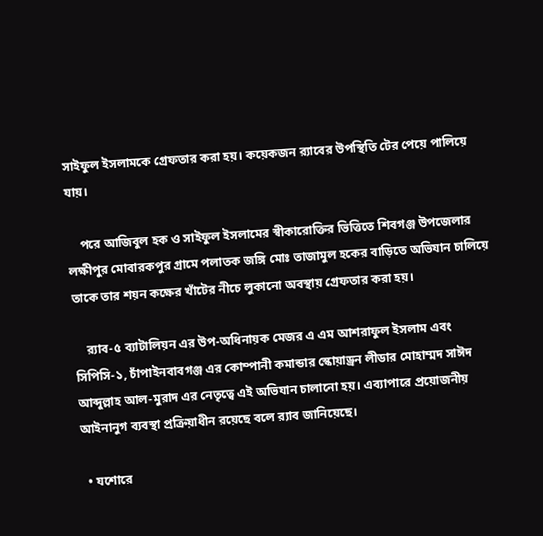সাইফুল ইসলামকে গ্রেফতার করা হয়। কয়েকজন র‌্যাবের উপস্থিতি টের পেয়ে পালিয়ে যায়।

    পরে আজিবুল হক ও সাইফুল ইসলামের স্বীকারোক্তির ভিত্তিতে শিবগঞ্জ উপজেলার লক্ষীপুর মোবারকপুর গ্রামে পলাতক জঙ্গি মোঃ তাজামুল হকের বাড়িতে অভিযান চালিয়ে তাকে তার শয়ন কক্ষের খাঁটের নীচে লুকানো অবস্থায় গ্রেফতার করা হয়।

    র‌্যাব-৫ ব্যাটালিয়ন এর উপ-অধিনায়ক মেজর এ এম আশরাফুল ইসলাম এবং সিপিসি-১, চাঁপাইনবাবগঞ্জ এর কোম্পানী কমান্ডার স্কোয়াড্রন লীডার মোহাম্মদ সাঈদ আব্দুল্লাহ আল-মুরাদ এর নেতৃত্বে এই অভিযান চালানো হয়। এব্যাপারে প্রয়োজনীয় আইনানুগ ব্যবস্থা প্রক্রিয়াধীন রয়েছে বলে র‌্যাব জানিয়েছে।

  • যশোরে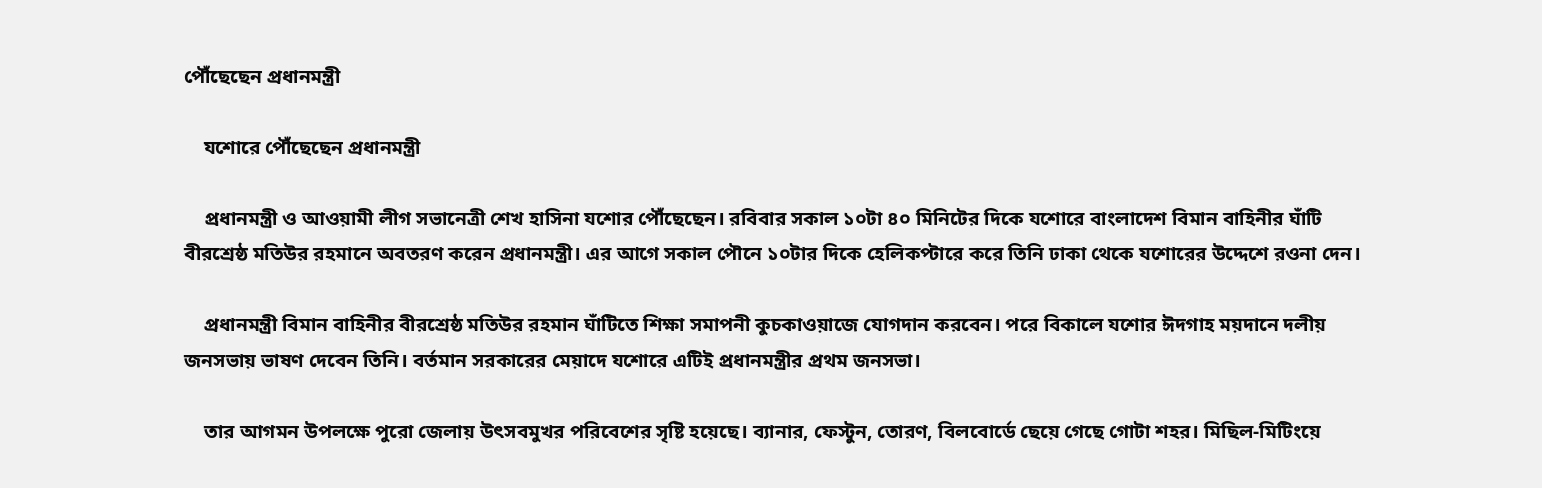পৌঁছেছেন প্রধানমন্ত্রী

    যশোরে পৌঁছেছেন প্রধানমন্ত্রী

    প্রধানমন্ত্রী ও আওয়ামী লীগ সভানেত্রী শেখ হাসিনা যশোর পৌঁছেছেন। রবিবার সকাল ১০টা ৪০ মিনিটের দিকে যশোরে বাংলাদেশ বিমান বাহিনীর ঘাঁটি বীরশ্রেষ্ঠ মতিউর রহমানে অবতরণ করেন প্রধানমন্ত্রী। এর আগে সকাল পৌনে ১০টার দিকে হেলিকপ্টারে করে তিনি ঢাকা থেকে যশোরের উদ্দেশে রওনা দেন।

    প্রধানমন্ত্রী বিমান বাহিনীর বীরশ্রেষ্ঠ মতিউর রহমান ঘাঁটিতে শিক্ষা সমাপনী কুচকাওয়াজে যোগদান করবেন। পরে বিকালে যশোর ঈদগাহ ময়দানে দলীয় জনসভায় ভাষণ দেবেন তিনি। বর্তমান সরকারের মেয়াদে যশোরে এটিই প্রধানমন্ত্রীর প্রথম জনসভা।

    তার আগমন উপলক্ষে পুরো জেলায় উৎসবমুখর পরিবেশের সৃষ্টি হয়েছে। ব্যানার, ফেস্টুন, তোরণ, বিলবোর্ডে ছেয়ে গেছে গোটা শহর। মিছিল-মিটিংয়ে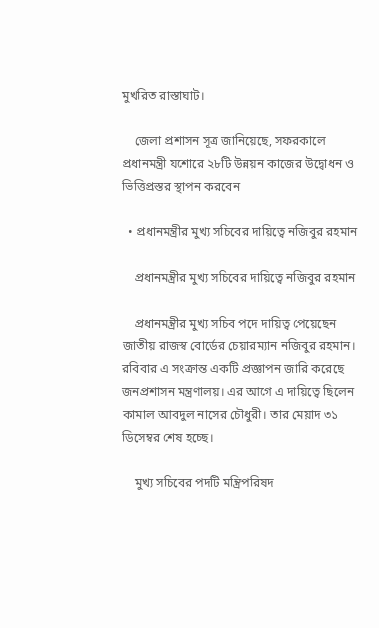মুখরিত রাস্তাঘাট।

    জেলা প্রশাসন সূত্র জানিয়েছে, সফরকালে প্রধানমন্ত্রী যশোরে ২৮টি উন্নয়ন কাজের উদ্বোধন ও ভিত্তিপ্রস্তর স্থাপন করবেন

  • প্রধানমন্ত্রীর মুখ্য সচিবের দায়িত্বে নজিবুর রহমান

    প্রধানমন্ত্রীর মুখ্য সচিবের দায়িত্বে নজিবুর রহমান

    প্রধানমন্ত্রীর মুখ্য সচিব পদে দায়িত্ব পেয়েছেন জাতীয় রাজস্ব বোর্ডের চেয়ারম্যান নজিবুর রহমান।  রবিবার এ সংক্রান্ত একটি প্রজ্ঞাপন জারি করেছে জনপ্রশাসন মন্ত্রণালয়। এর আগে এ দায়িত্বে ছিলেন কামাল আবদুল নাসের চৌধুরী। তার মেয়াদ ৩১ ডিসেম্বর শেষ হচ্ছে।

    মুখ্য সচিবের পদটি মন্ত্রিপরিষদ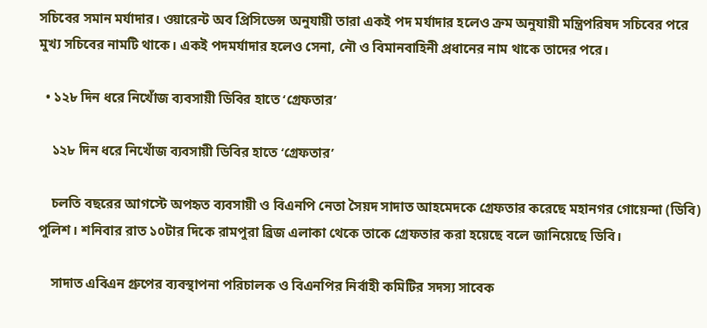সচিবের সমান মর্যাদার। ওয়ারেন্ট অব প্রিসিডেন্স অনুযায়ী তারা একই পদ মর্যাদার হলেও ক্রম অনুযায়ী মন্ত্রিপরিষদ সচিবের পরে মুখ‌্য সচিবের নামটি থাকে। একই পদমর্যাদার হলেও সেনা, নৌ ও বিমানবাহিনী প্রধানের নাম থাকে তাদের পরে।

  • ১২৮ দিন ধরে নিখোঁজ ব্যবসায়ী ডিবির হাতে ‘গ্রেফতার’

    ১২৮ দিন ধরে নিখোঁজ ব্যবসায়ী ডিবির হাতে ‘গ্রেফতার’

    চলতি বছরের আগস্টে অপহৃত ব্যবসায়ী ও বিএনপি নেতা সৈয়দ সাদাত আহমেদকে গ্রেফতার করেছে মহানগর গোয়েন্দা (ডিবি) পুলিশ। শনিবার রাত ১০টার দিকে রামপুরা ব্রিজ এলাকা থেকে তাকে গ্রেফতার করা হয়েছে বলে জানিয়েছে ডিবি।

    সাদাত এবিএন গ্রুপের ব্যবস্থাপনা পরিচালক ও বিএনপির নির্বাহী কমিটির সদস্য সাবেক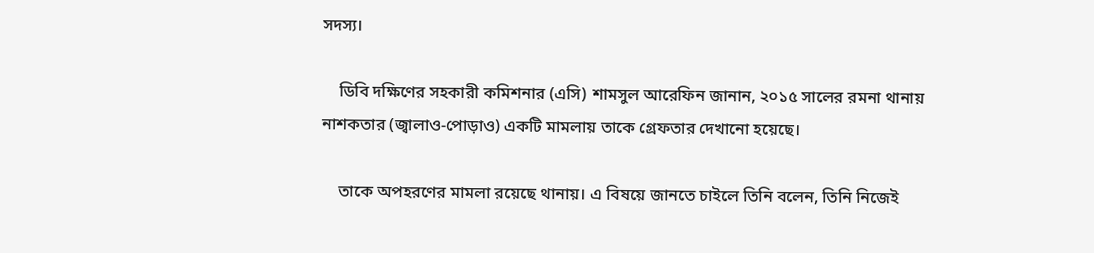সদস্য।

    ডিবি দক্ষিণের সহকারী কমিশনার (এসি) শামসুল আরেফিন জানান, ২০১৫ সালের রমনা থানায় নাশকতার (জ্বালাও-পোড়াও) একটি মামলায় তাকে গ্রেফতার দেখানো হয়েছে।

    তাকে অপহরণের মামলা রয়েছে থানায়। এ বিষয়ে জানতে চাইলে তিনি বলেন, তিনি নিজেই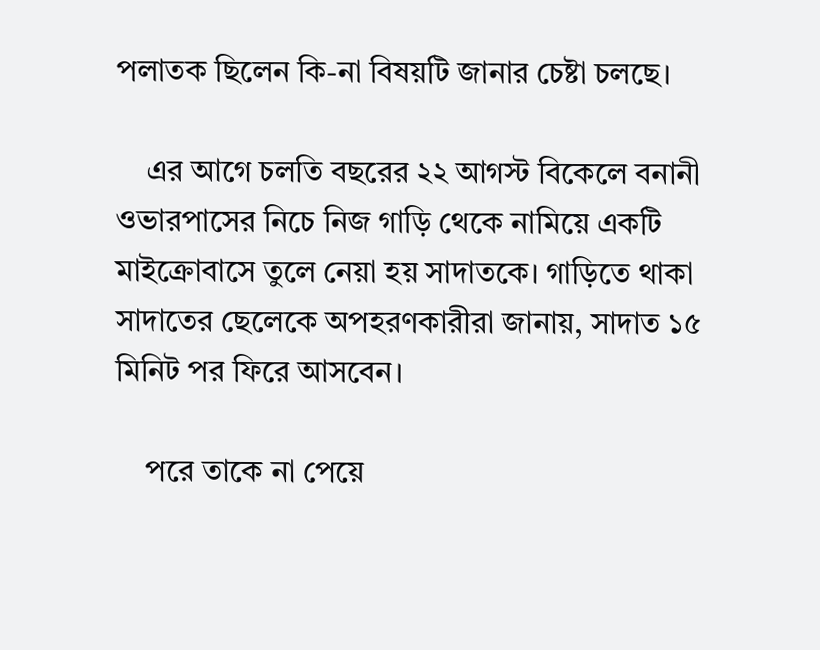পলাতক ছিলেন কি-না বিষয়টি জানার চেষ্টা চলছে।

    এর আগে চলতি বছরের ২২ আগস্ট বিকেলে বনানী ওভারপাসের নিচে নিজ গাড়ি থেকে নামিয়ে একটি মাইক্রোবাসে তুলে নেয়া হয় সাদাতকে। গাড়িতে থাকা সাদাতের ছেলেকে অপহরণকারীরা জানায়, সাদাত ১৫ মিনিট পর ফিরে আসবেন।

    পরে তাকে না পেয়ে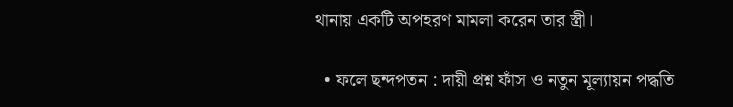থানায় একটি অপহরণ মামলা করেন তার স্ত্রী।

  • ফলে ছন্দপতন : দায়ী প্রশ্ন ফাঁস ও নতুন মূল্যায়ন পদ্ধতি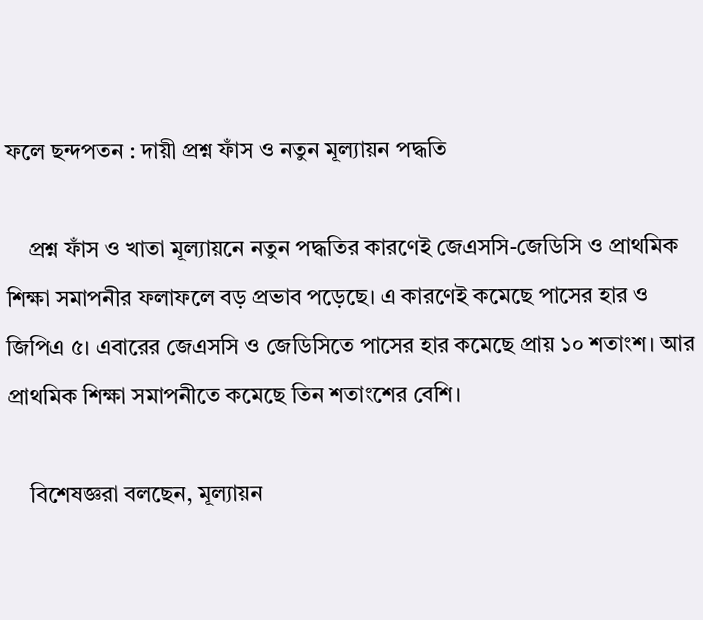ফলে ছন্দপতন : দায়ী প্রশ্ন ফাঁস ও নতুন মূল্যায়ন পদ্ধতি

    প্রশ্ন ফাঁস ও খাতা মূল্যায়নে নতুন পদ্ধতির কারণেই জেএসসি-জেডিসি ও প্রাথমিক শিক্ষা সমাপনীর ফলাফলে বড় প্রভাব পড়েছে। এ কারণেই কমেছে পাসের হার ও জিপিএ ৫। এবারের জেএসসি ও জেডিসিতে পাসের হার কমেছে প্রায় ১০ শতাংশ। আর প্রাথমিক শিক্ষা সমাপনীতে কমেছে তিন শতাংশের বেশি।

    বিশেষজ্ঞরা বলছেন, মূল্যায়ন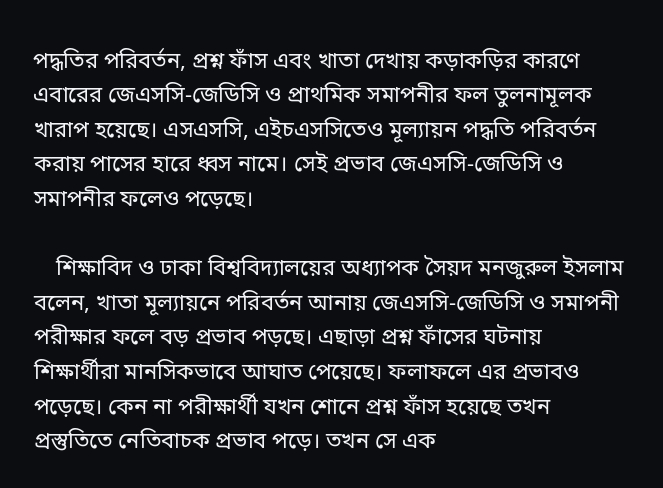পদ্ধতির পরিবর্তন, প্রশ্ন ফাঁস এবং খাতা দেখায় কড়াকড়ির কারণে এবারের জেএসসি-জেডিসি ও প্রাথমিক সমাপনীর ফল তুলনামূলক খারাপ হয়েছে। এসএসসি, এইচএসসিতেও মূল্যায়ন পদ্ধতি পরিবর্তন করায় পাসের হারে ধ্বস নামে। সেই প্রভাব জেএসসি-জেডিসি ও সমাপনীর ফলেও পড়েছে।

    শিক্ষাবিদ ও ঢাকা বিশ্ববিদ্যালয়ের অধ্যাপক সৈয়দ মনজুরুল ইসলাম  বলেন, খাতা মূল্যায়নে পরিবর্তন আনায় জেএসসি-জেডিসি ও সমাপনী পরীক্ষার ফলে বড় প্রভাব পড়ছে। এছাড়া প্রশ্ন ফাঁসের ঘটনায় শিক্ষার্থীরা মানসিকভাবে আঘাত পেয়েছে। ফলাফলে এর প্রভাবও পড়েছে। কেন না পরীক্ষার্থী যখন শোনে প্রশ্ন ফাঁস হয়েছে তখন প্রস্তুতিতে নেতিবাচক প্রভাব পড়ে। তখন সে এক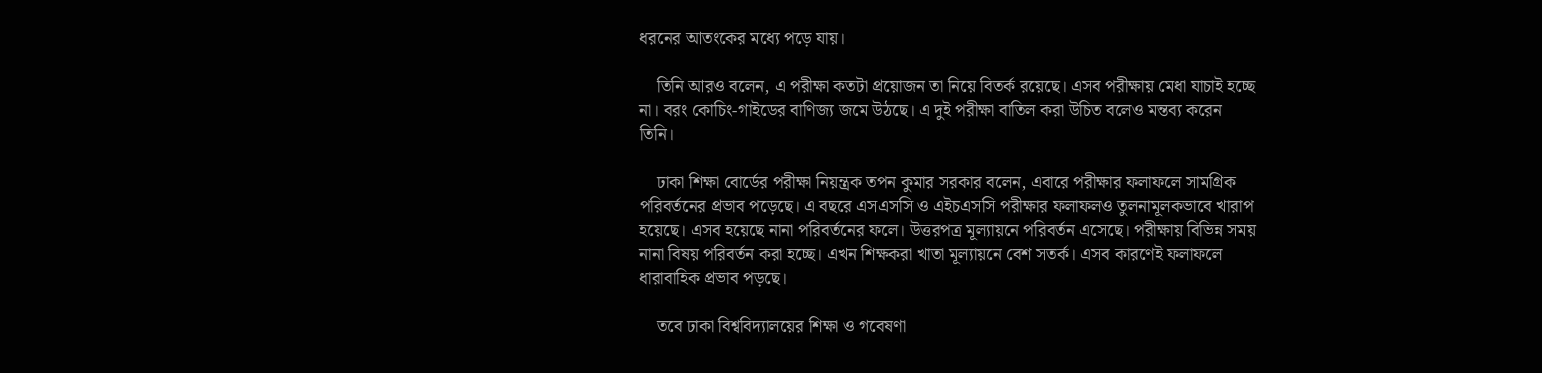ধরনের আতংকের মধ্যে পড়ে যায়।

    তিনি আরও বলেন, এ পরীক্ষা কতটা প্রয়োজন তা নিয়ে বিতর্ক রয়েছে। এসব পরীক্ষায় মেধা যাচাই হচ্ছে না। বরং কোচিং-গাইডের বাণিজ্য জমে উঠছে। এ দুই পরীক্ষা বাতিল করা উচিত বলেও মন্তব্য করেন তিনি।

    ঢাকা শিক্ষা বোর্ডের পরীক্ষা নিয়ন্ত্রক তপন কুমার সরকার বলেন, এবারে পরীক্ষার ফলাফলে সামগ্রিক পরিবর্তনের প্রভাব পড়েছে। এ বছরে এসএসসি ও এইচএসসি পরীক্ষার ফলাফলও তুলনামূলকভাবে খারাপ হয়েছে। এসব হয়েছে নানা পরিবর্তনের ফলে। উত্তরপত্র মূল্যায়নে পরিবর্তন এসেছে। পরীক্ষায় বিভিন্ন সময় নানা বিষয় পরিবর্তন করা হচ্ছে। এখন শিক্ষকরা খাতা মূল্যায়নে বেশ সতর্ক। এসব কারণেই ফলাফলে ধারাবাহিক প্রভাব পড়ছে।

    তবে ঢাকা বিশ্ববিদ্যালয়ের শিক্ষা ও গবেষণা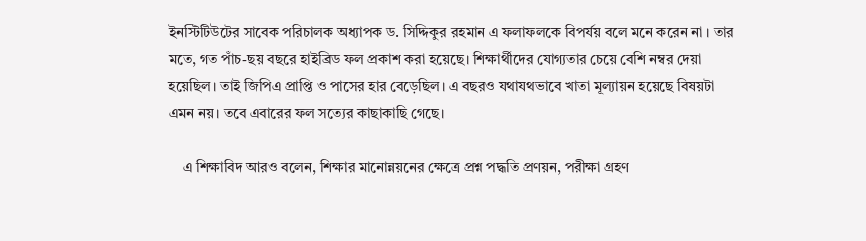ইনস্টিটিউটের সাবেক পরিচালক অধ্যাপক ড. সিদ্দিকুর রহমান এ ফলাফলকে বিপর্যয় বলে মনে করেন না । তার মতে, গত পাঁচ-ছয় বছরে হাইব্রিড ফল প্রকাশ করা হয়েছে। শিক্ষার্থীদের যোগ্যতার চেয়ে বেশি নম্বর দেয়া হয়েছিল। তাই জিপিএ প্রাপ্তি ও পাসের হার বেড়েছিল। এ বছরও যথাযথভাবে খাতা মূল্যায়ন হয়েছে বিষয়টা এমন নয়। তবে এবারের ফল সত্যের কাছাকাছি গেছে।

    এ শিক্ষাবিদ আরও বলেন, শিক্ষার মানোন্নয়নের ক্ষেত্রে প্রশ্ন পদ্ধতি প্রণয়ন, পরীক্ষা গ্রহণ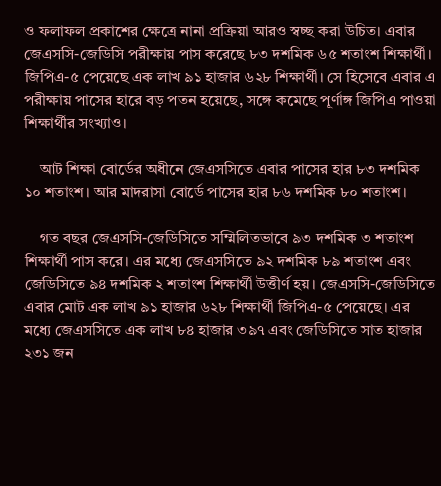ও ফলাফল প্রকাশের ক্ষেত্রে নানা প্রক্রিয়া আরও স্বচ্ছ করা উচিত। এবার জেএসসি-জেডিসি পরীক্ষায় পাস করেছে ৮৩ দশমিক ৬৫ শতাংশ শিক্ষার্থী। জিপিএ-৫ পেয়েছে এক লাখ ৯১ হাজার ৬২৮ শিক্ষার্থী। সে হিসেবে এবার এ পরীক্ষায় পাসের হারে বড় পতন হয়েছে, সঙ্গে কমেছে পূর্ণাঙ্গ জিপিএ পাওয়া শিক্ষার্থীর সংখ্যাও।

    আট শিক্ষা বোর্ডের অধীনে জেএসসিতে এবার পাসের হার ৮৩ দশমিক ১০ শতাংশ। আর মাদরাসা বোর্ডে পাসের হার ৮৬ দশমিক ৮০ শতাংশ।

    গত বছর জেএসসি-জেডিসিতে সম্মিলিতভাবে ৯৩ দশমিক ৩ শতাংশ শিক্ষার্থী পাস করে। এর মধ্যে জেএসসিতে ৯২ দশমিক ৮৯ শতাংশ এবং জেডিসিতে ৯৪ দশমিক ২ শতাংশ শিক্ষার্থী উত্তীর্ণ হয়। জেএসসি-জেডিসিতে এবার মোট এক লাখ ৯১ হাজার ৬২৮ শিক্ষার্থী জিপিএ-৫ পেয়েছে। এর মধ্যে জেএসসিতে এক লাখ ৮৪ হাজার ৩৯৭ এবং জেডিসিতে সাত হাজার ২৩১ জন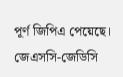পূর্ণ জিপিএ পেয়েছে। জেএসসি-জেডিসি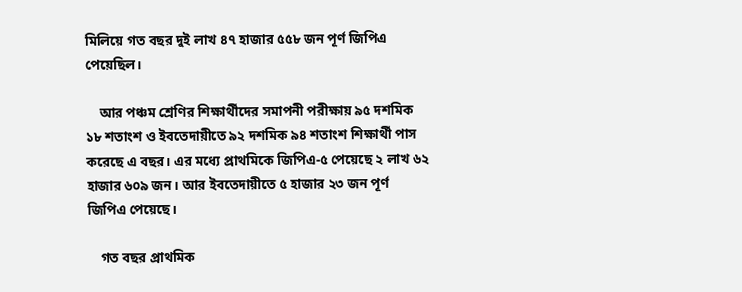মিলিয়ে গত বছর দুই লাখ ৪৭ হাজার ৫৫৮ জন পূর্ণ জিপিএ পেয়েছিল।

    আর পঞ্চম শ্রেণির শিক্ষার্থীদের সমাপনী পরীক্ষায় ৯৫ দশমিক ১৮ শতাংশ ও ইবতেদায়ীতে ৯২ দশমিক ৯৪ শতাংশ শিক্ষার্থী পাস করেছে এ বছর। এর মধ্যে প্রাথমিকে জিপিএ-৫ পেয়েছে ২ লাখ ৬২ হাজার ৬০৯ জন। আর ইবতেদায়ীতে ৫ হাজার ২৩ জন পূর্ণ জিপিএ পেয়েছে।

    গত বছর প্রাথমিক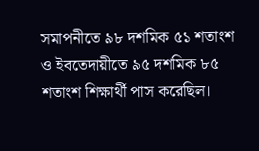সমাপনীতে ৯৮ দশমিক ৫১ শতাংশ ও ইবতেদায়ীতে ৯৫ দশমিক ৮৫ শতাংশ শিক্ষার্থী পাস করেছিল।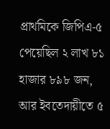প্রাথমিকে জিপিএ-৫ পেয়েছিল ২ লাখ ৮১ হাজার ৮৯৮ জন, আর ইবতেদায়ীতে ৫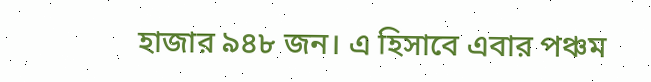হাজার ৯৪৮ জন। এ হিসাবে এবার পঞ্চম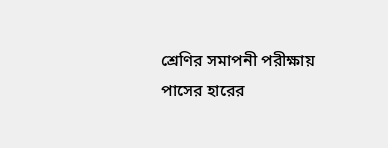শ্রেণির সমাপনী পরীক্ষায় পাসের হারের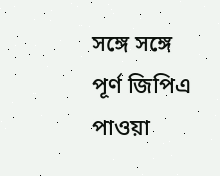সঙ্গে সঙ্গে পূর্ণ জিপিএ পাওয়া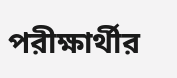পরীক্ষার্থীর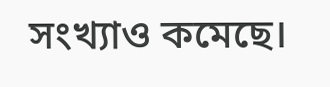সংখ্যাও কমেছে।